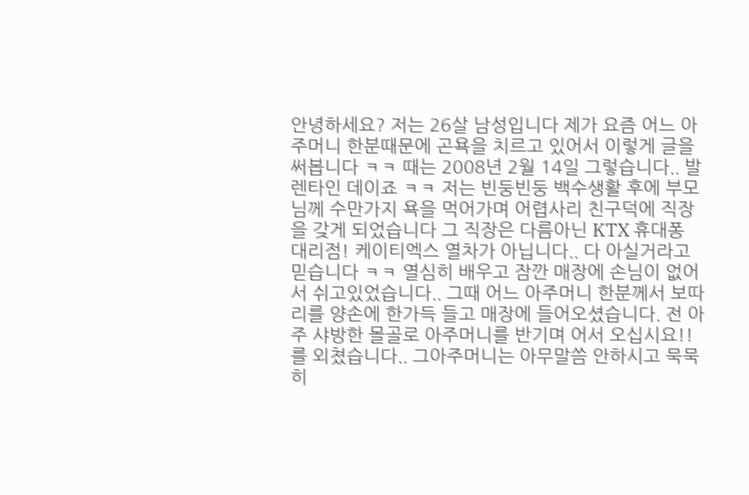안녕하세요? 저는 26살 남성입니다 제가 요즘 어느 아주머니 한분때문에 곤욕을 치르고 있어서 이렇게 글을 써봅니다 ㅋㅋ 때는 2008년 2월 14일 그렇습니다.. 발렌타인 데이죠 ㅋㅋ 저는 빈둥빈둥 백수생활 후에 부모님께 수만가지 욕을 먹어가며 어렵사리 친구덕에 직장을 갖게 되었습니다 그 직장은 다름아닌 KTX 휴대퐁 대리점! 케이티엑스 열차가 아닙니다.. 다 아실거라고 믿습니다 ㅋㅋ 열심히 배우고 잠깐 매장에 손님이 없어서 쉬고있었습니다.. 그때 어느 아주머니 한분께서 보따리를 양손에 한가득 들고 매장에 들어오셨습니다. 전 아주 샤방한 몰골로 아주머니를 반기며 어서 오십시요!! 를 외쳤습니다.. 그아주머니는 아무말씀 안하시고 묵묵히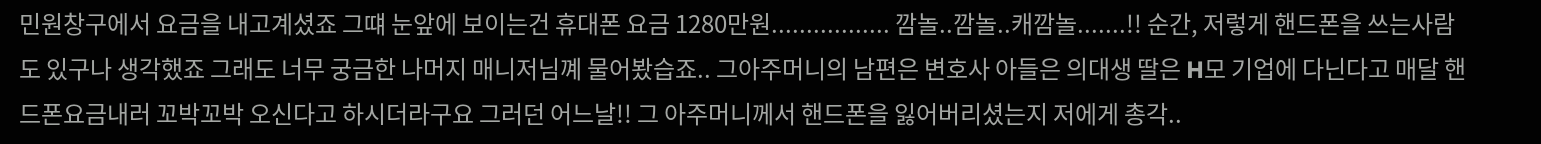민원창구에서 요금을 내고계셨죠 그떄 눈앞에 보이는건 휴대폰 요금 1280만원................. 깜놀..깜놀..캐깜놀.......!! 순간, 저렇게 핸드폰을 쓰는사람도 있구나 생각했죠 그래도 너무 궁금한 나머지 매니저님꼐 물어봤습죠.. 그아주머니의 남편은 변호사 아들은 의대생 딸은 H모 기업에 다닌다고 매달 핸드폰요금내러 꼬박꼬박 오신다고 하시더라구요 그러던 어느날!! 그 아주머니께서 핸드폰을 잃어버리셨는지 저에게 총각..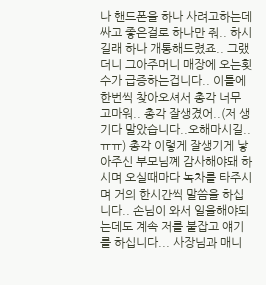나 핸드폰을 하나 사려고하는데 싸고 좋은걸로 하나만 줘.. 하시길래 하나 개통해드렸죠.. 그랬더니 그아주머니 매장에 오는횟수가 급증하는겁니다.. 이틀에 한번씩 찾아오셔서 총각 너무 고마워.. 총각 잘생겼어..(저 생기다 말았습니다..오해마시길..ㅠㅠ) 총각 이렇게 잘생기게 낳아주신 부모님꼐 감사해야돼 하시며 오실때마다 녹차를 타주시며 거의 한시간씩 말씀을 하십니다.. 손님이 와서 일을해야되는데도 계속 저를 붙잡고 얘기를 하십니다... 사장님과 매니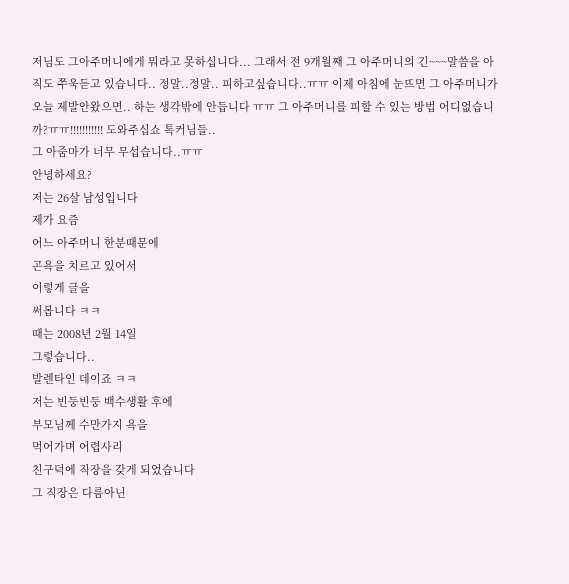저님도 그아주머니에게 뭐라고 못하십니다... 그래서 전 9개월째 그 아주머니의 긴~~~말씀을 아직도 쭈욱듣고 있습니다.. 정말..정말.. 피하고싶습니다..ㅠㅠ 이제 아침에 눈뜨면 그 아주머니가 오늘 제발안왔으면.. 하는 생각밖에 안듭니다 ㅠㅠ 그 아주머니를 피할 수 있는 방법 어디없습니까?ㅠㅠ!!!!!!!!!!! 도와주십쇼 톡커님들..
그 아줌마가 너무 무섭습니다..ㅠㅠ
안녕하세요?
저는 26살 남성입니다
제가 요즘
어느 아주머니 한분때문에
곤욕을 치르고 있어서
이렇게 글을
써봅니다 ㅋㅋ
때는 2008년 2월 14일
그렇습니다..
발렌타인 데이죠 ㅋㅋ
저는 빈둥빈둥 백수생활 후에
부모님께 수만가지 욕을
먹어가며 어렵사리
친구덕에 직장을 갖게 되었습니다
그 직장은 다름아닌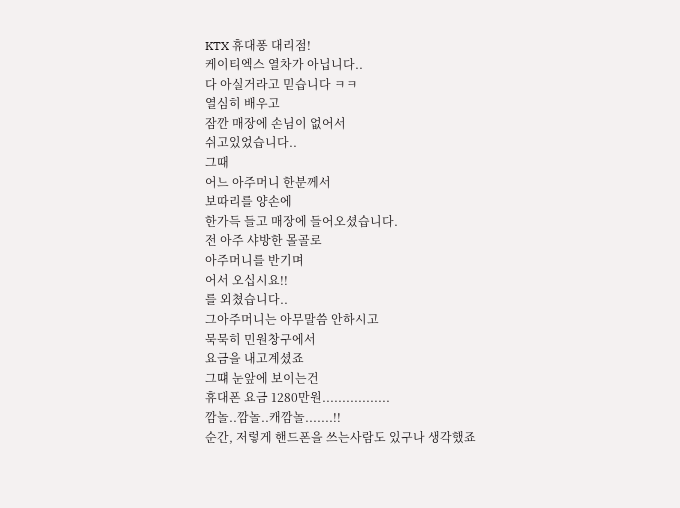KTX 휴대퐁 대리점!
케이티엑스 열차가 아닙니다..
다 아실거라고 믿습니다 ㅋㅋ
열심히 배우고
잠깐 매장에 손님이 없어서
쉬고있었습니다..
그때
어느 아주머니 한분께서
보따리를 양손에
한가득 들고 매장에 들어오셨습니다.
전 아주 샤방한 몰골로
아주머니를 반기며
어서 오십시요!!
를 외쳤습니다..
그아주머니는 아무말씀 안하시고
묵묵히 민원창구에서
요금을 내고계셨죠
그떄 눈앞에 보이는건
휴대폰 요금 1280만원.................
깜놀..깜놀..캐깜놀.......!!
순간, 저렇게 핸드폰을 쓰는사람도 있구나 생각했죠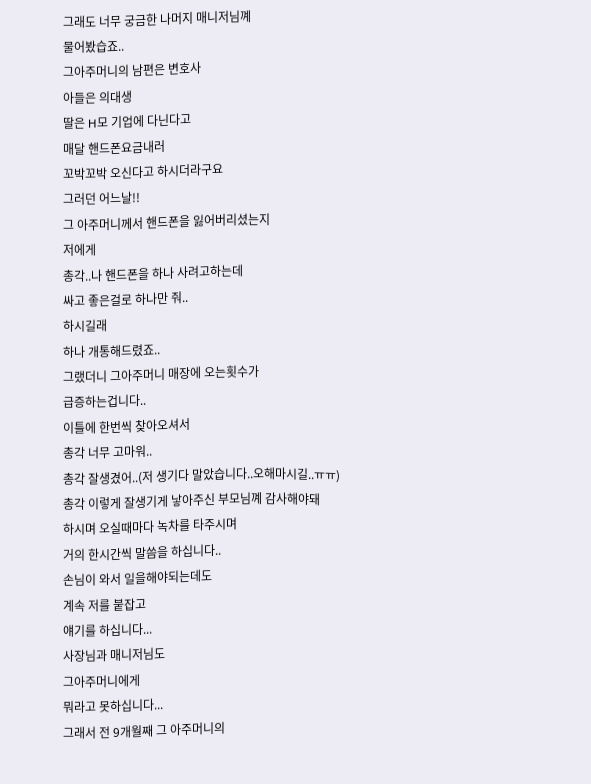그래도 너무 궁금한 나머지 매니저님꼐
물어봤습죠..
그아주머니의 남편은 변호사
아들은 의대생
딸은 H모 기업에 다닌다고
매달 핸드폰요금내러
꼬박꼬박 오신다고 하시더라구요
그러던 어느날!!
그 아주머니께서 핸드폰을 잃어버리셨는지
저에게
총각..나 핸드폰을 하나 사려고하는데
싸고 좋은걸로 하나만 줘..
하시길래
하나 개통해드렸죠..
그랬더니 그아주머니 매장에 오는횟수가
급증하는겁니다..
이틀에 한번씩 찾아오셔서
총각 너무 고마워..
총각 잘생겼어..(저 생기다 말았습니다..오해마시길..ㅠㅠ)
총각 이렇게 잘생기게 낳아주신 부모님꼐 감사해야돼
하시며 오실때마다 녹차를 타주시며
거의 한시간씩 말씀을 하십니다..
손님이 와서 일을해야되는데도
계속 저를 붙잡고
얘기를 하십니다...
사장님과 매니저님도
그아주머니에게
뭐라고 못하십니다...
그래서 전 9개월째 그 아주머니의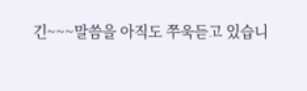긴~~~말씀을 아직도 쭈욱듣고 있습니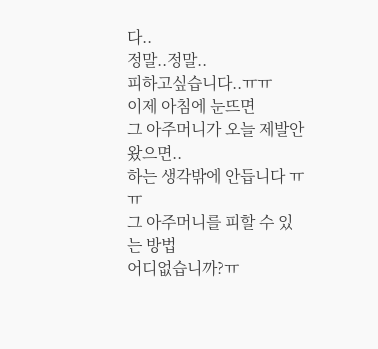다..
정말..정말..
피하고싶습니다..ㅠㅠ
이제 아침에 눈뜨면
그 아주머니가 오늘 제발안왔으면..
하는 생각밖에 안듭니다 ㅠㅠ
그 아주머니를 피할 수 있는 방법
어디없습니까?ㅠ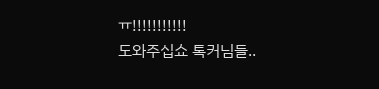ㅠ!!!!!!!!!!!
도와주십쇼 톡커님들..